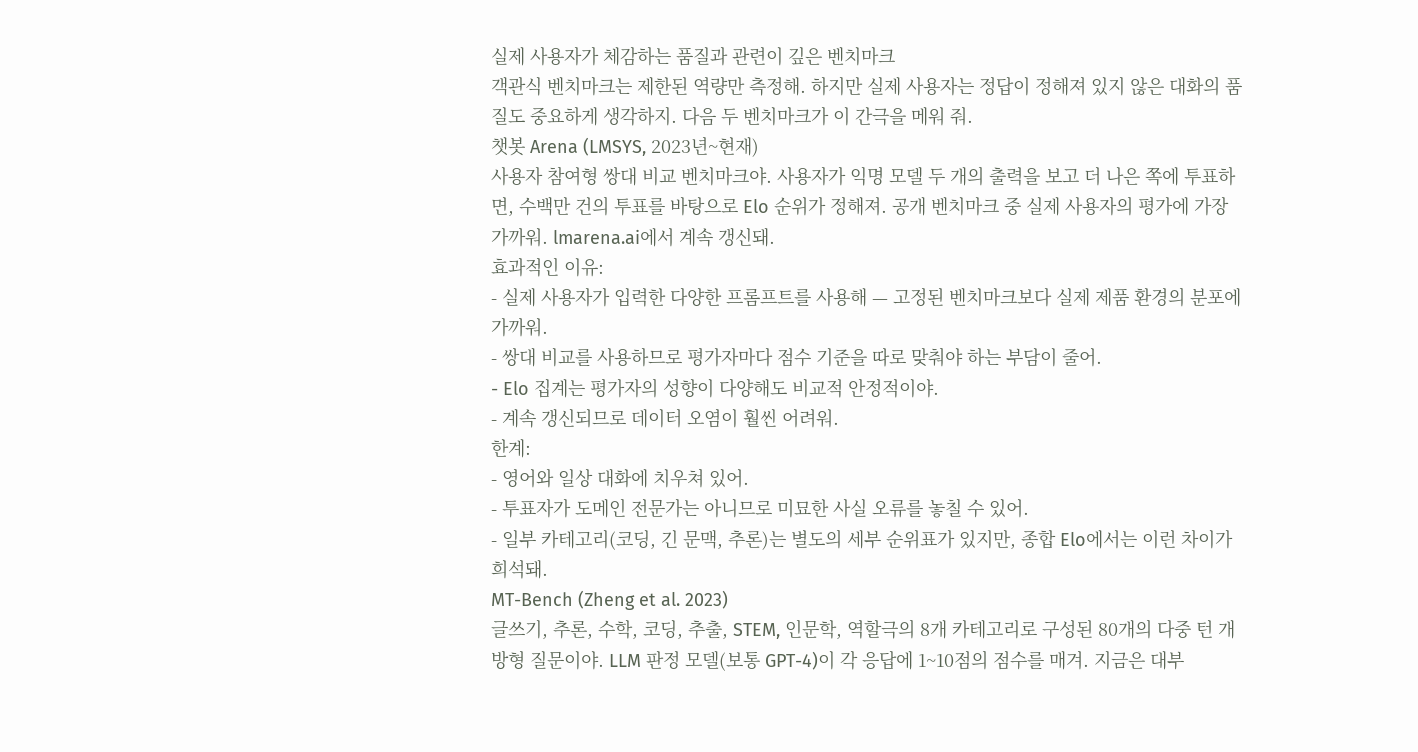실제 사용자가 체감하는 품질과 관련이 깊은 벤치마크
객관식 벤치마크는 제한된 역량만 측정해. 하지만 실제 사용자는 정답이 정해져 있지 않은 대화의 품질도 중요하게 생각하지. 다음 두 벤치마크가 이 간극을 메워 줘.
챗봇 Arena (LMSYS, 2023년~현재)
사용자 참여형 쌍대 비교 벤치마크야. 사용자가 익명 모델 두 개의 출력을 보고 더 나은 쪽에 투표하면, 수백만 건의 투표를 바탕으로 Elo 순위가 정해져. 공개 벤치마크 중 실제 사용자의 평가에 가장 가까워. lmarena.ai에서 계속 갱신돼.
효과적인 이유:
- 실제 사용자가 입력한 다양한 프롬프트를 사용해 — 고정된 벤치마크보다 실제 제품 환경의 분포에 가까워.
- 쌍대 비교를 사용하므로 평가자마다 점수 기준을 따로 맞춰야 하는 부담이 줄어.
- Elo 집계는 평가자의 성향이 다양해도 비교적 안정적이야.
- 계속 갱신되므로 데이터 오염이 훨씬 어려워.
한계:
- 영어와 일상 대화에 치우쳐 있어.
- 투표자가 도메인 전문가는 아니므로 미묘한 사실 오류를 놓칠 수 있어.
- 일부 카테고리(코딩, 긴 문맥, 추론)는 별도의 세부 순위표가 있지만, 종합 Elo에서는 이런 차이가 희석돼.
MT-Bench (Zheng et al. 2023)
글쓰기, 추론, 수학, 코딩, 추출, STEM, 인문학, 역할극의 8개 카테고리로 구성된 80개의 다중 턴 개방형 질문이야. LLM 판정 모델(보통 GPT-4)이 각 응답에 1~10점의 점수를 매겨. 지금은 대부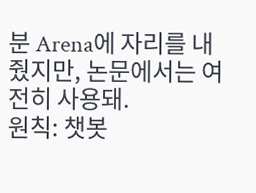분 Arena에 자리를 내줬지만, 논문에서는 여전히 사용돼.
원칙: 챗봇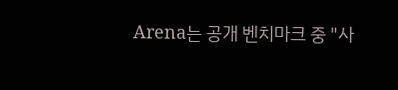Arena는 공개 벤치마크 중 "사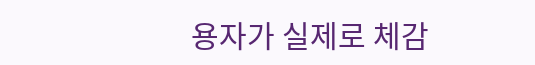용자가 실제로 체감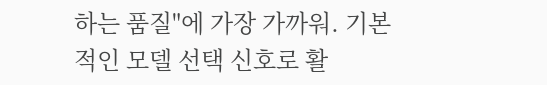하는 품질"에 가장 가까워. 기본적인 모델 선택 신호로 활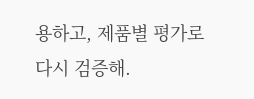용하고, 제품별 평가로 다시 검증해.